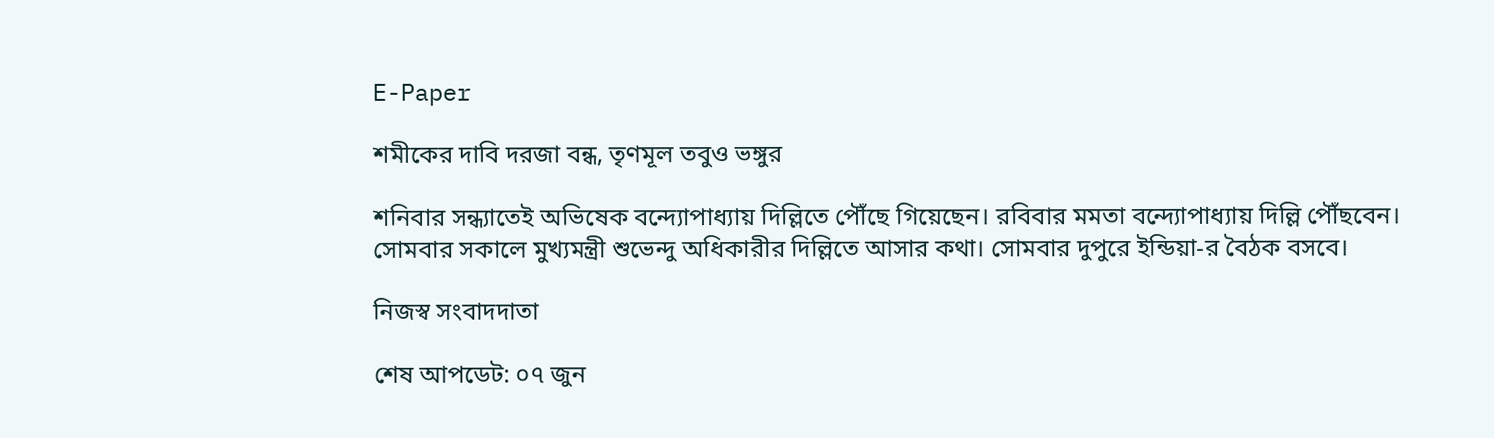E-Paper

শমীকের দাবি দরজা বন্ধ, তৃণমূল তবুও ভঙ্গুর

শনিবার সন্ধ্যাতেই অভিষেক বন্দ্যোপাধ্যায় দিল্লিতে পৌঁছে গিয়েছেন। রবিবার মমতা বন্দ্যোপাধ্যায় দিল্লি পৌঁছবেন। সোমবার সকালে মুখ্যমন্ত্রী শুভেন্দু অধিকারীর দিল্লিতে আসার কথা। সোমবার দুপুরে ইন্ডিয়া-র বৈঠক বসবে।

নিজস্ব সংবাদদাতা

শেষ আপডেট: ০৭ জুন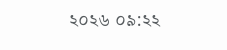২০২৬ ০৯:২২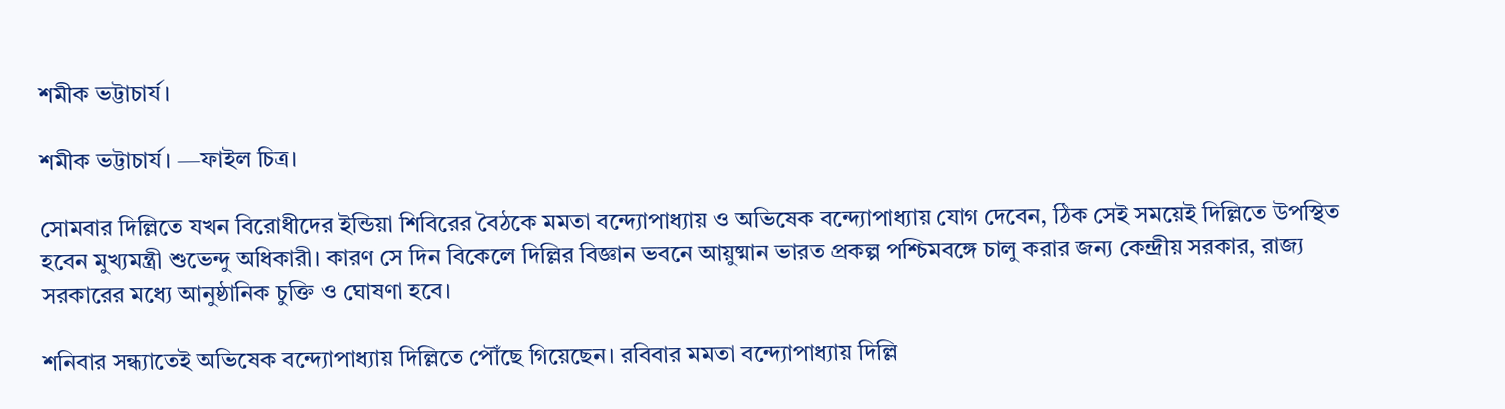শমীক ভট্টাচার্য।

শমীক ভট্টাচার্য। —ফাইল চিত্র।

সোমবার দিল্লিতে যখন বিরোধীদের ইন্ডিয়া শিবিরের বৈঠকে মমতা বন্দ্যোপাধ্যায় ও অভিষেক বন্দ্যোপাধ্যায় যোগ দেবেন, ঠিক সেই সময়েই দিল্লিতে উপস্থিত হবেন মুখ্যমন্ত্রী শুভেন্দু অধিকারী। কারণ সে দিন বিকেলে দিল্লির বিজ্ঞান ভবনে আয়ুষ্মান ভারত প্রকল্প পশ্চিমবঙ্গে চালু করার জন্য কেন্দ্রীয় সরকার, রাজ্য সরকারের মধ্যে আনুষ্ঠানিক চুক্তি ও ঘোষণা হবে।

শনিবার সন্ধ্যাতেই অভিষেক বন্দ্যোপাধ্যায় দিল্লিতে পৌঁছে গিয়েছেন। রবিবার মমতা বন্দ্যোপাধ্যায় দিল্লি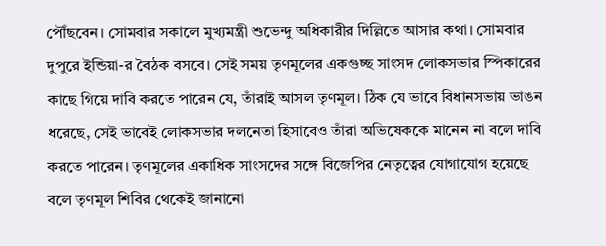পৌঁছবেন। সোমবার সকালে মুখ্যমন্ত্রী শুভেন্দু অধিকারীর দিল্লিতে আসার কথা। সোমবার দুপুরে ইন্ডিয়া-র বৈঠক বসবে। সেই সময় তৃণমূলের একগুচ্ছ সাংসদ লোকসভার স্পিকারের কাছে গিয়ে দাবি করতে পারেন যে, তাঁরাই আসল তৃণমূল। ঠিক যে ভাবে বিধানসভায় ভাঙন ধরেছে, সেই ভাবেই লোকসভার দলনেতা হিসাবেও তাঁরা অভিষেককে মানেন না বলে দাবি করতে পারেন। তৃণমূলের একাধিক সাংসদের সঙ্গে বিজেপির নেতৃত্বের যোগাযোগ হয়েছে বলে তৃণমূল শিবির থেকেই জানানো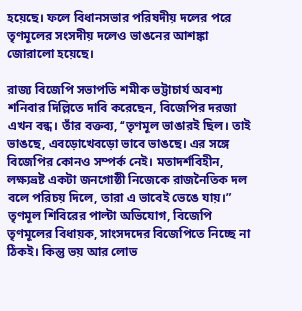হয়েছে। ফলে বিধানসভার পরিষদীয় দলের পরে তৃণমূলের সংসদীয় দলেও ভাঙনের আশঙ্কা জোরালো হয়েছে।

রাজ্য বিজেপি সভাপতি শমীক ভট্টাচার্য অবশ্য শনিবার দিল্লিতে দাবি করেছেন, বিজেপির দরজা এখন বন্ধ। তাঁর বক্তব্য, ‘‘তৃণমূল ভাঙারই ছিল। তাই ভাঙছে, এবড়োখেবড়ো ভাবে ভাঙছে। এর সঙ্গে বিজেপির কোনও সম্পর্ক নেই। মতাদর্শবিহীন, লক্ষ্যভ্রষ্ট একটা জনগোষ্ঠী নিজেকে রাজনৈতিক দল বলে পরিচয় দিলে, তারা এ ভাবেই ভেঙে যায়।” তৃণমূল শিবিরের পাল্টা অভিযোগ, বিজেপি তৃণমূলের বিধায়ক, সাংসদদের বিজেপিতে নিচ্ছে না ঠিকই। কিন্তু ভয় আর লোভ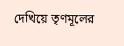দেখিয়ে তৃণমূলের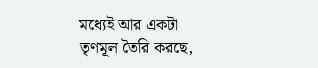মধ্যেই আর একটা তৃণমূল তৈরি করছে,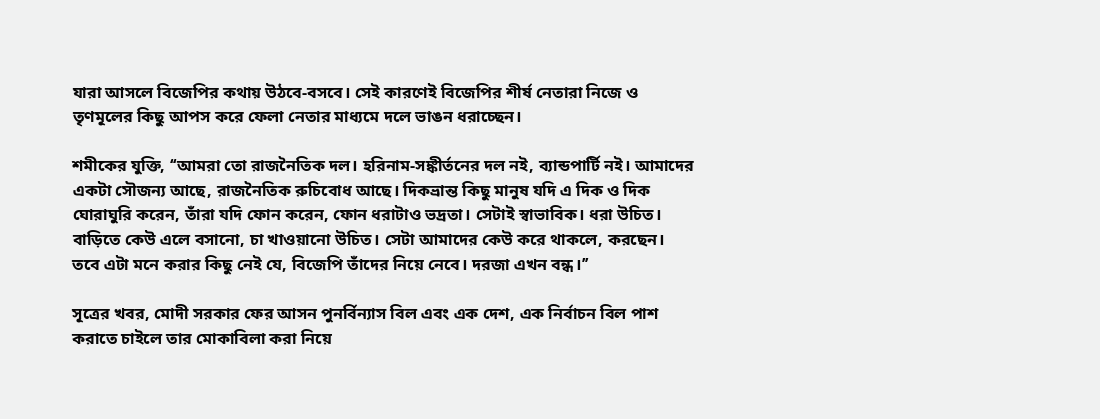যারা আসলে বিজেপির কথায় উঠবে-বসবে। সেই কারণেই বিজেপির শীর্ষ নেতারা নিজে ও তৃণমূলের কিছু আপস করে ফেলা নেতার মাধ্যমে দলে ভাঙন ধরাচ্ছেন।

শমীকের যুক্তি, ‘‘আমরা তো রাজনৈতিক দল। হরিনাম-সঙ্কীর্তনের দল নই, ব্যান্ডপার্টি নই। আমাদের একটা সৌজন্য আছে, রাজনৈতিক রুচিবোধ আছে। দিকভ্রান্ত কিছু মানুষ যদি এ দিক ও দিক ঘোরাঘুরি করেন, তাঁরা যদি ফোন করেন, ফোন ধরাটাও ভদ্রতা। সেটাই স্বাভাবিক। ধরা উচিত। বাড়িতে কেউ এলে বসানো, চা খাওয়ানো উচিত। সেটা আমাদের কেউ করে থাকলে, করছেন। তবে এটা মনে করার কিছু নেই যে, বিজেপি তাঁদের নিয়ে নেবে। দরজা এখন বন্ধ।’’

সূত্রের খবর, মোদী সরকার ফের আসন পুনর্বিন্যাস বিল এবং এক দেশ, এক নির্বাচন বিল পাশ করাতে চাইলে তার মোকাবিলা করা নিয়ে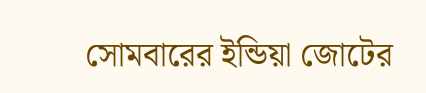সোমবারের ইন্ডিয়া জোটের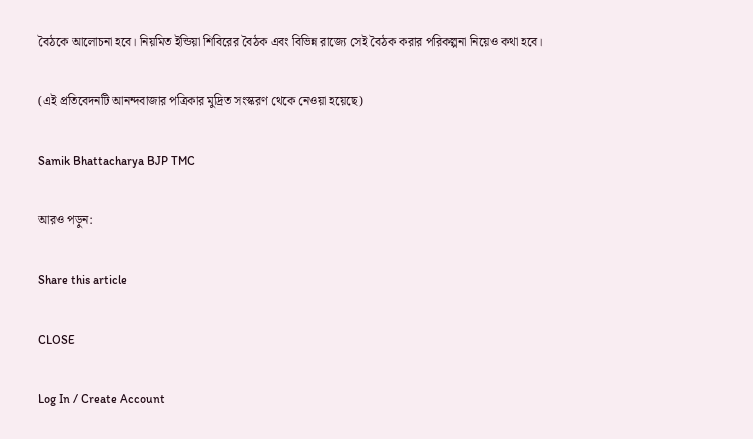বৈঠকে আলোচনা হবে। নিয়মিত ইন্ডিয়া শিবিরের বৈঠক এবং বিভিন্ন রাজ্যে সেই বৈঠক করার পরিকল্পনা নিয়েও কথা হবে।

(এই প্রতিবেদনটি আনন্দবাজার পত্রিকার মুদ্রিত সংস্করণ থেকে নেওয়া হয়েছে)

Samik Bhattacharya BJP TMC

আরও পড়ুন:

Share this article

CLOSE

Log In / Create Account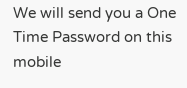We will send you a One Time Password on this mobile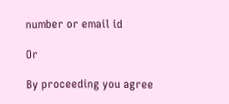number or email id

Or

By proceeding you agree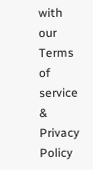with our Terms of service & Privacy Policy